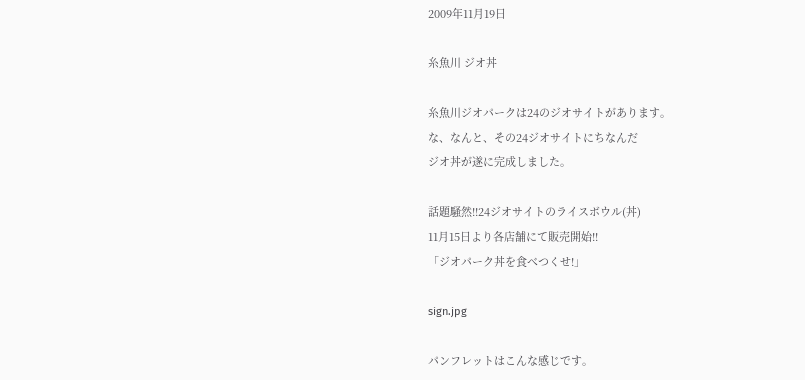2009年11月19日

糸魚川 ジオ丼

糸魚川ジオパークは24のジオサイトがあります。
な、なんと、その24ジオサイトにちなんだ
ジオ丼が遂に完成しました。

話題騒然!!24ジオサイトのライスボウル(丼)
11月15日より各店舗にて販売開始!!
「ジオパーク丼を食べつくせ!」

sign.jpg

パンフレットはこんな感じです。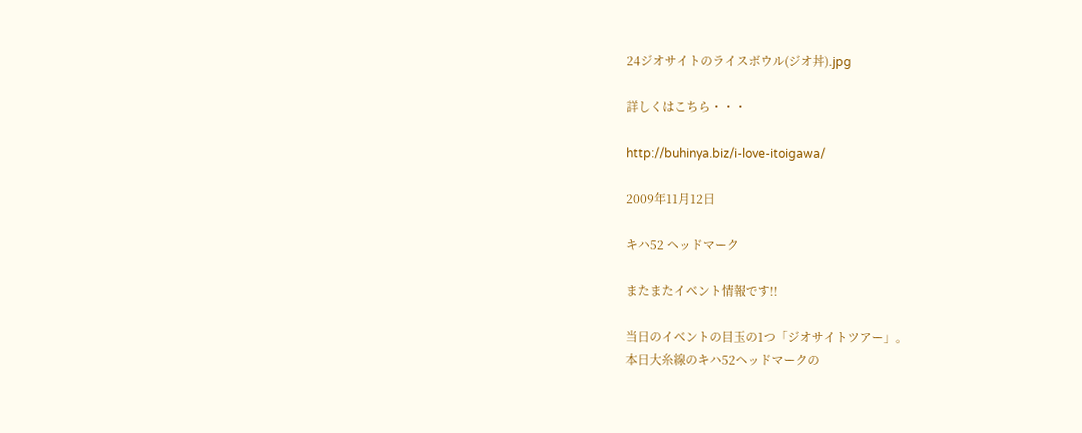24ジオサイトのライスボウル(ジオ丼).jpg

詳しくはこちら・・・

http://buhinya.biz/i-love-itoigawa/

2009年11月12日

キハ52 ヘッドマーク

またまたイベント情報です!!

当日のイベントの目玉の1つ「ジオサイトツアー」。
本日大糸線のキハ52ヘッドマークの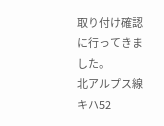取り付け確認に行ってきました。
北アルプス線 キハ52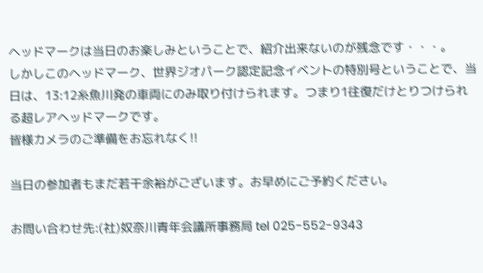ヘッドマークは当日のお楽しみということで、紹介出来ないのが残念です・・・。
しかしこのヘッドマーク、世界ジオパーク認定記念イベントの特別号ということで、当日は、13:12糸魚川発の車両にのみ取り付けられます。つまり1往復だけとりつけられる超レアヘッドマークです。
皆様カメラのご準備をお忘れなく!!

当日の参加者もまだ若干余裕がございます。お早めにご予約ください。

お問い合わせ先:(社)奴奈川青年会議所事務局 tel 025-552-9343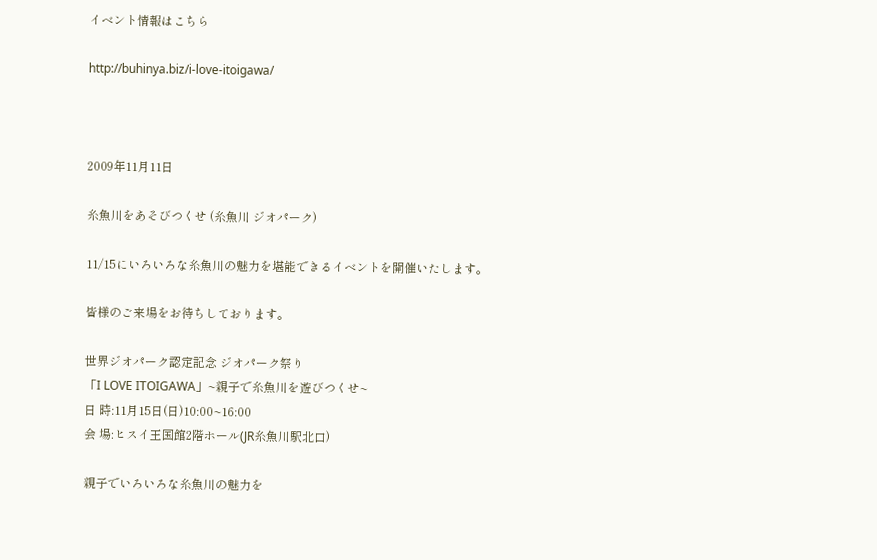イベント情報はこちら

http://buhinya.biz/i-love-itoigawa/



2009年11月11日

糸魚川をあそびつくせ (糸魚川 ジオパーク)

11/15にいろいろな糸魚川の魅力を堪能できるイベントを開催いたします。

皆様のご来場をお待ちしております。

世界ジオパーク認定記念 ジオパーク祭り
「I LOVE ITOIGAWA」~親子で糸魚川を遊びつくせ~
日 時:11月15日(日)10:00~16:00
会 場:ヒスイ王国館2階ホール(JR糸魚川駅北口)

親子でいろいろな糸魚川の魅力を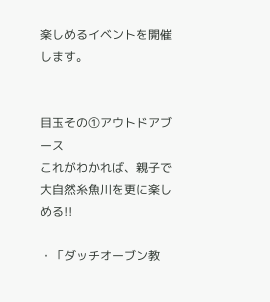楽しめるイベントを開催します。


目玉その①アウトドアブース
これがわかれば、親子で大自然糸魚川を更に楽しめる!!

・「ダッチオーブン教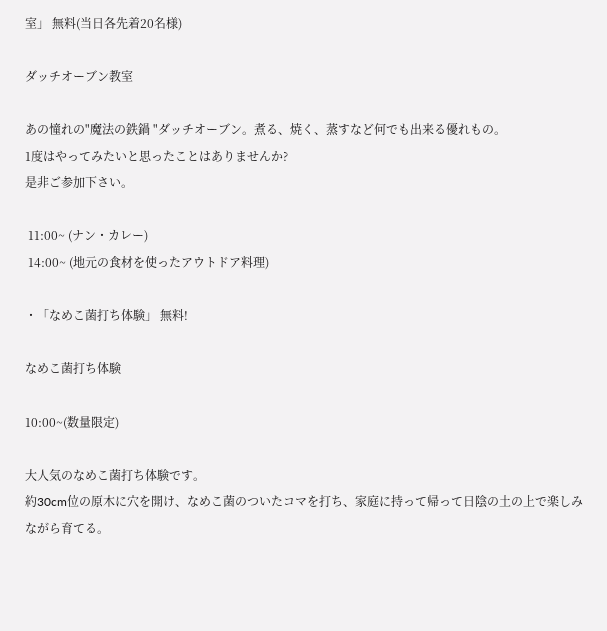室」 無料(当日各先着20名様)

ダッチオーブン教室

あの憧れの"魔法の鉄鍋 "ダッチオーブン。煮る、焼く、蒸すなど何でも出来る優れもの。
1度はやってみたいと思ったことはありませんか?
是非ご参加下さい。

 11:00~ (ナン・カレー)
 14:00~ (地元の食材を使ったアウトドア料理)

・「なめこ菌打ち体験」 無料!

なめこ菌打ち体験

10:00~(数量限定)

大人気のなめこ菌打ち体験です。
約30cm位の原木に穴を開け、なめこ菌のついたコマを打ち、家庭に持って帰って日陰の土の上で楽しみながら育てる。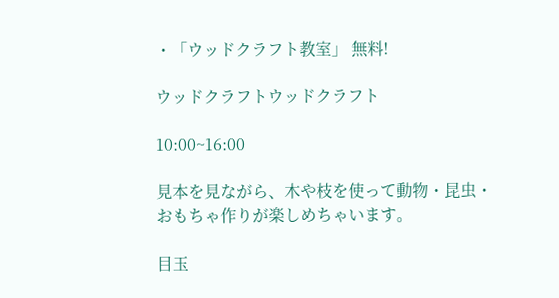・「ウッドクラフト教室」 無料!

ウッドクラフトウッドクラフト

10:00~16:00

見本を見ながら、木や枝を使って動物・昆虫・おもちゃ作りが楽しめちゃいます。

目玉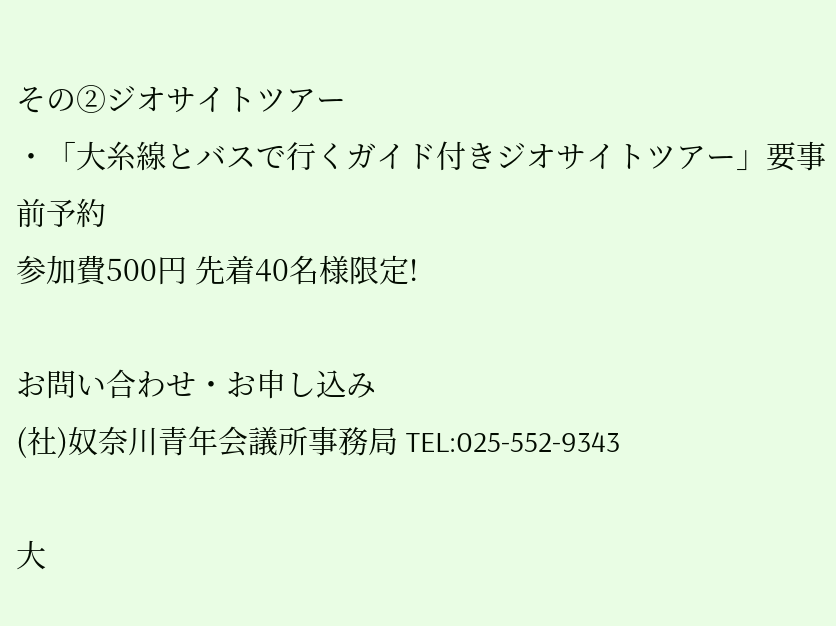その②ジオサイトツアー
・「大糸線とバスで行くガイド付きジオサイトツアー」要事前予約
参加費500円 先着40名様限定!

お問い合わせ・お申し込み
(社)奴奈川青年会議所事務局 TEL:025-552-9343

大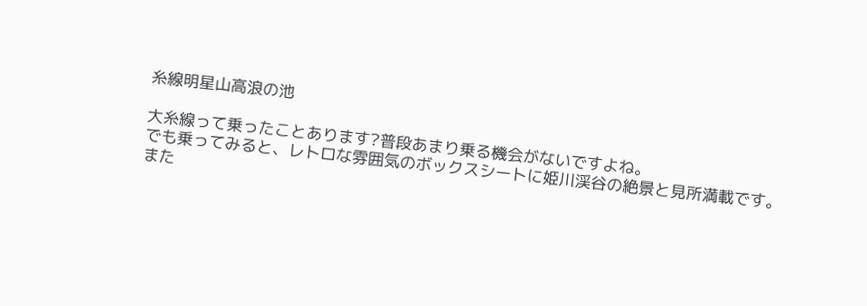糸線明星山高浪の池

大糸線って乗ったことあります?普段あまり乗る機会がないですよね。
でも乗ってみると、レトロな雰囲気のボックスシートに姫川渓谷の絶景と見所満載です。
また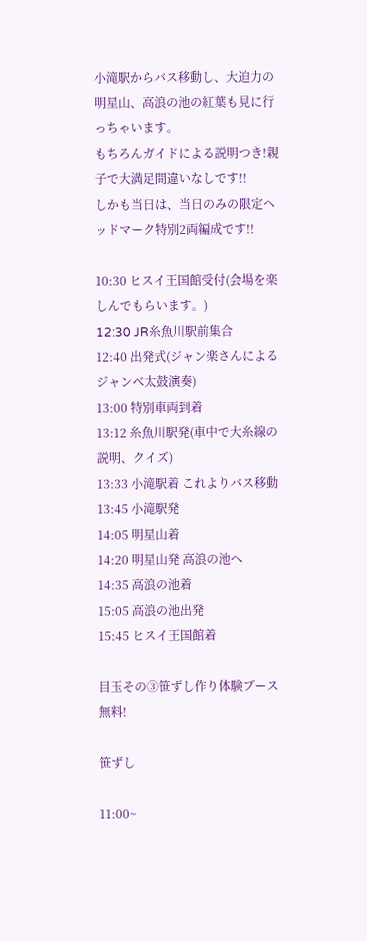小滝駅からバス移動し、大迫力の明星山、高浪の池の紅葉も見に行っちゃいます。
もちろんガイドによる説明つき!親子で大満足間違いなしです!!
しかも当日は、当日のみの限定ヘッドマーク特別2両編成です!!

10:30 ヒスイ王国館受付(会場を楽しんでもらいます。)
12:30 JR糸魚川駅前集合
12:40 出発式(ジャン楽さんによるジャンベ太鼓演奏)
13:00 特別車両到着
13:12 糸魚川駅発(車中で大糸線の説明、クイズ)
13:33 小滝駅着 これよりバス移動
13:45 小滝駅発
14:05 明星山着
14:20 明星山発 高浪の池へ
14:35 高浪の池着
15:05 高浪の池出発
15:45 ヒスイ王国館着

目玉その③笹ずし作り体験ブース 無料!

笹ずし

11:00~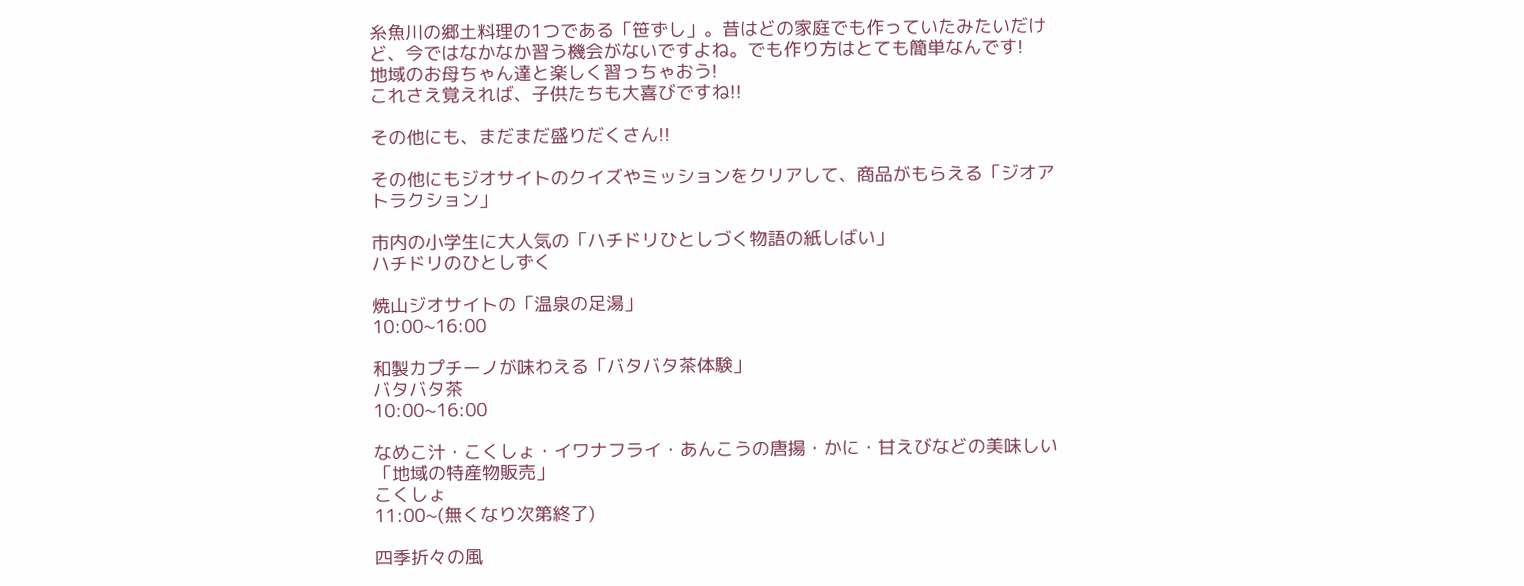糸魚川の郷土料理の1つである「笹ずし」。昔はどの家庭でも作っていたみたいだけど、今ではなかなか習う機会がないですよね。でも作り方はとても簡単なんです!
地域のお母ちゃん達と楽しく習っちゃおう!
これさえ覚えれば、子供たちも大喜びですね!!

その他にも、まだまだ盛りだくさん!!

その他にもジオサイトのクイズやミッションをクリアして、商品がもらえる「ジオアトラクション」

市内の小学生に大人気の「ハチドリひとしづく物語の紙しばい」
ハチドリのひとしずく

焼山ジオサイトの「温泉の足湯」
10:00~16:00

和製カプチーノが味わえる「バタバタ茶体験」
バタバタ茶
10:00~16:00

なめこ汁・こくしょ・イワナフライ・あんこうの唐揚・かに・甘えびなどの美味しい「地域の特産物販売」
こくしょ
11:00~(無くなり次第終了)

四季折々の風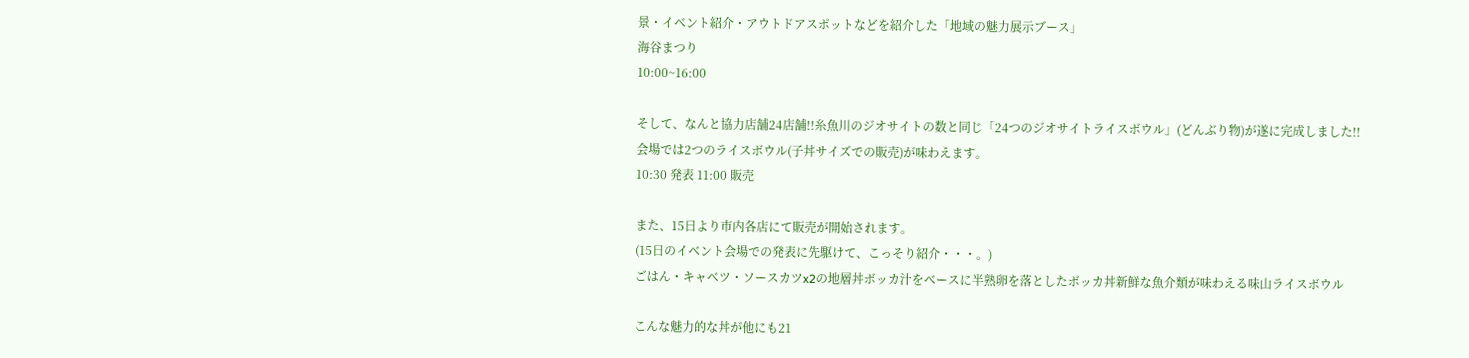景・イベント紹介・アウトドアスポットなどを紹介した「地域の魅力展示ブース」
海谷まつり
10:00~16:00

そして、なんと協力店舗24店舗!!糸魚川のジオサイトの数と同じ「24つのジオサイトライスボウル」(どんぶり物)が遂に完成しました!!
会場では2つのライスボウル(子丼サイズでの販売)が味わえます。
10:30 発表 11:00 販売

また、15日より市内各店にて販売が開始されます。
(15日のイベント会場での発表に先駆けて、こっそり紹介・・・。)
ごはん・キャベツ・ソースカツx2の地層丼ボッカ汁をベースに半熟卵を落としたボッカ丼新鮮な魚介類が味わえる味山ライスボウル

こんな魅力的な丼が他にも21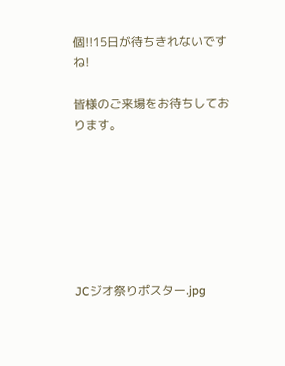個!!15日が待ちきれないですね!

皆様のご来場をお待ちしております。







JCジオ祭りポスター.jpg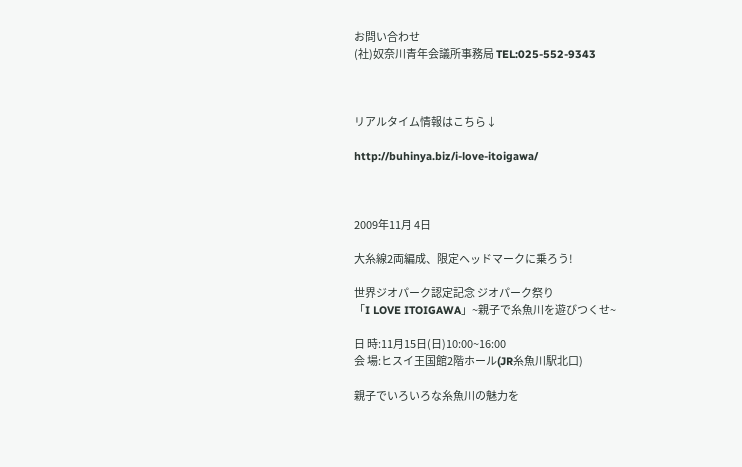お問い合わせ
(社)奴奈川青年会議所事務局 TEL:025-552-9343



リアルタイム情報はこちら↓

http://buhinya.biz/i-love-itoigawa/



2009年11月 4日

大糸線2両編成、限定ヘッドマークに乗ろう!

世界ジオパーク認定記念 ジオパーク祭り
「I LOVE ITOIGAWA」~親子で糸魚川を遊びつくせ~

日 時:11月15日(日)10:00~16:00
会 場:ヒスイ王国館2階ホール(JR糸魚川駅北口)

親子でいろいろな糸魚川の魅力を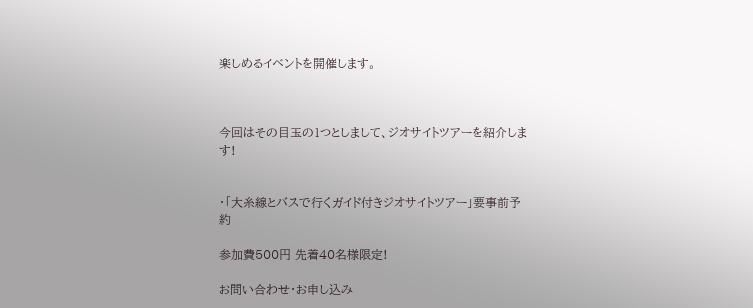楽しめるイベントを開催します。



今回はその目玉の1つとしまして、ジオサイトツアーを紹介します!


・「大糸線とバスで行くガイド付きジオサイトツアー」要事前予約

参加費500円 先着40名様限定!

お問い合わせ・お申し込み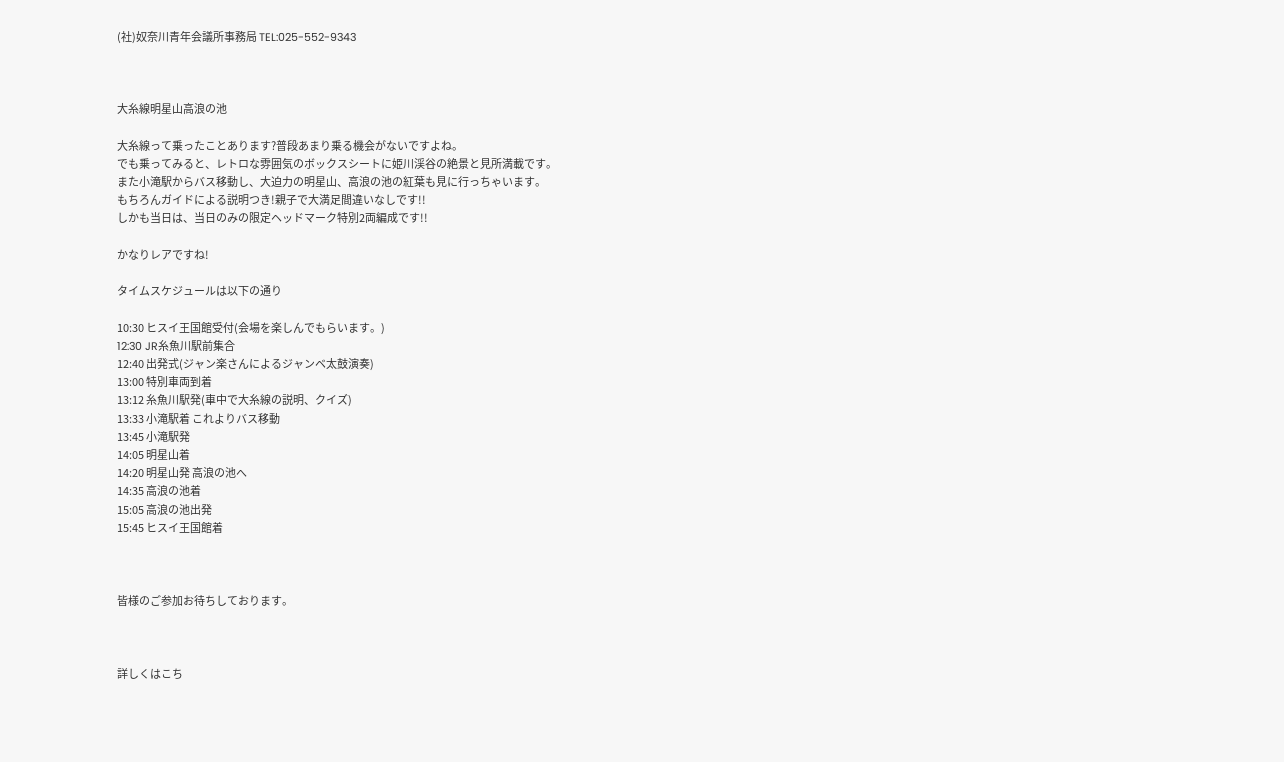(社)奴奈川青年会議所事務局 TEL:025-552-9343



大糸線明星山高浪の池

大糸線って乗ったことあります?普段あまり乗る機会がないですよね。
でも乗ってみると、レトロな雰囲気のボックスシートに姫川渓谷の絶景と見所満載です。
また小滝駅からバス移動し、大迫力の明星山、高浪の池の紅葉も見に行っちゃいます。
もちろんガイドによる説明つき!親子で大満足間違いなしです!!
しかも当日は、当日のみの限定ヘッドマーク特別2両編成です!!

かなりレアですね!

タイムスケジュールは以下の通り

10:30 ヒスイ王国館受付(会場を楽しんでもらいます。)
12:30 JR糸魚川駅前集合
12:40 出発式(ジャン楽さんによるジャンベ太鼓演奏)
13:00 特別車両到着
13:12 糸魚川駅発(車中で大糸線の説明、クイズ)
13:33 小滝駅着 これよりバス移動
13:45 小滝駅発
14:05 明星山着
14:20 明星山発 高浪の池へ
14:35 高浪の池着
15:05 高浪の池出発
15:45 ヒスイ王国館着



皆様のご参加お待ちしております。



詳しくはこち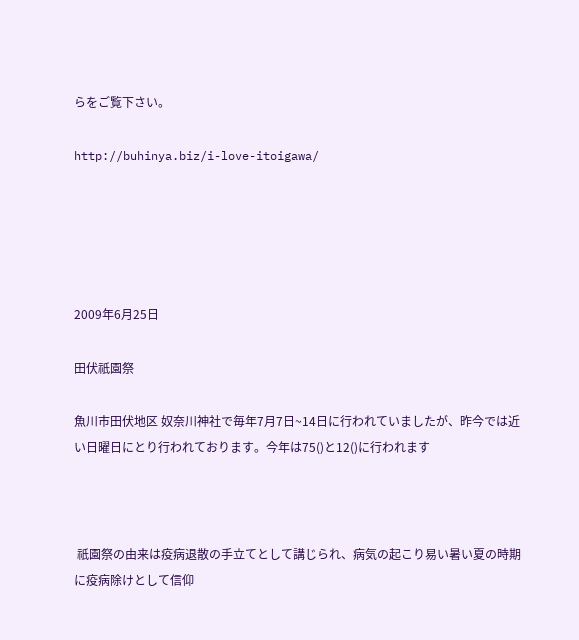らをご覧下さい。

http://buhinya.biz/i-love-itoigawa/





2009年6月25日

田伏祇園祭

魚川市田伏地区 奴奈川神社で毎年7月7日~14日に行われていましたが、昨今では近い日曜日にとり行われております。今年は75()と12()に行われます



 祇園祭の由来は疫病退散の手立てとして講じられ、病気の起こり易い暑い夏の時期に疫病除けとして信仰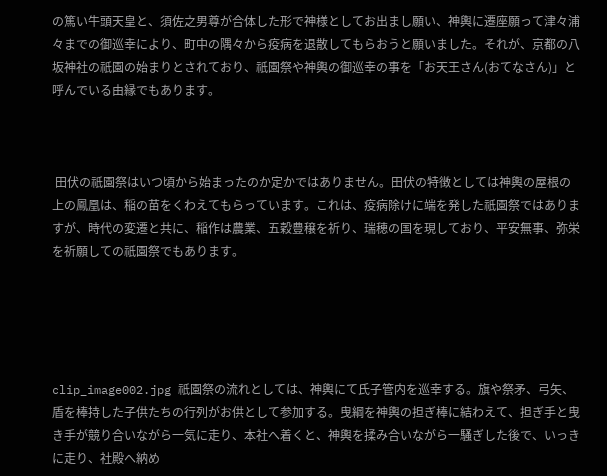の篤い牛頭天皇と、須佐之男尊が合体した形で神様としてお出まし願い、神輿に遷座願って津々浦々までの御巡幸により、町中の隅々から疫病を退散してもらおうと願いました。それが、京都の八坂神社の祇園の始まりとされており、祇園祭や神輿の御巡幸の事を「お天王さん(おてなさん)」と呼んでいる由縁でもあります。



 田伏の祇園祭はいつ頃から始まったのか定かではありません。田伏の特徴としては神輿の屋根の上の鳳凰は、稲の苗をくわえてもらっています。これは、疫病除けに端を発した祇園祭ではありますが、時代の変遷と共に、稲作は農業、五穀豊穣を祈り、瑞穂の国を現しており、平安無事、弥栄を祈願しての祇園祭でもあります。





clip_image002.jpg 祇園祭の流れとしては、神輿にて氏子管内を巡幸する。旗や祭矛、弓矢、盾を棒持した子供たちの行列がお供として参加する。曳綱を神輿の担ぎ棒に結わえて、担ぎ手と曳き手が競り合いながら一気に走り、本社へ着くと、神輿を揉み合いながら一騒ぎした後で、いっきに走り、社殿へ納め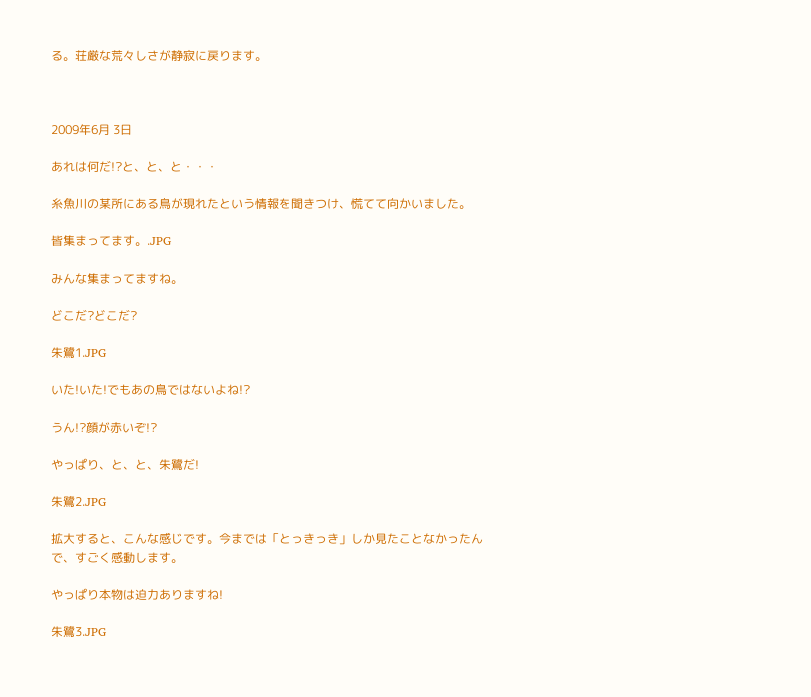る。荘厳な荒々しさが静寂に戻ります。



2009年6月 3日

あれは何だ!?と、と、と・・・

糸魚川の某所にある鳥が現れたという情報を聞きつけ、慌てて向かいました。

皆集まってます。.JPG

みんな集まってますね。

どこだ?どこだ?

朱鷺1.JPG

いた!いた!でもあの鳥ではないよね!?

うん!?顔が赤いぞ!?

やっぱり、と、と、朱鷺だ!

朱鷺2.JPG

拡大すると、こんな感じです。今までは「とっきっき」しか見たことなかったんで、すごく感動します。

やっぱり本物は迫力ありますね!

朱鷺3.JPG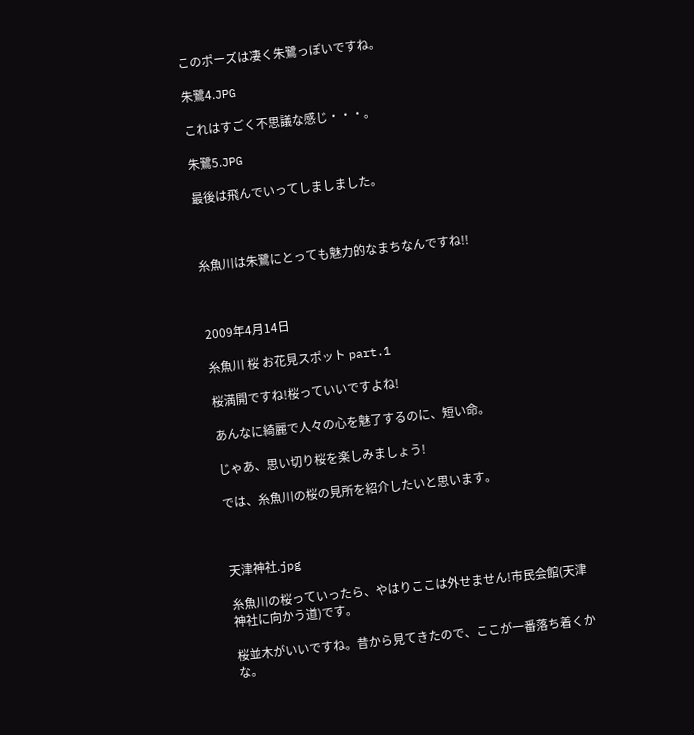このポーズは凄く朱鷺っぽいですね。

朱鷺4.JPG

これはすごく不思議な感じ・・・。

朱鷺5.JPG

最後は飛んでいってしましました。



糸魚川は朱鷺にとっても魅力的なまちなんですね!!



2009年4月14日

糸魚川 桜 お花見スポット part.1

桜満開ですね!桜っていいですよね!

あんなに綺麗で人々の心を魅了するのに、短い命。

じゃあ、思い切り桜を楽しみましょう!

では、糸魚川の桜の見所を紹介したいと思います。



天津神社.jpg

糸魚川の桜っていったら、やはりここは外せません!市民会館(天津神社に向かう道)です。

桜並木がいいですね。昔から見てきたので、ここが一番落ち着くかな。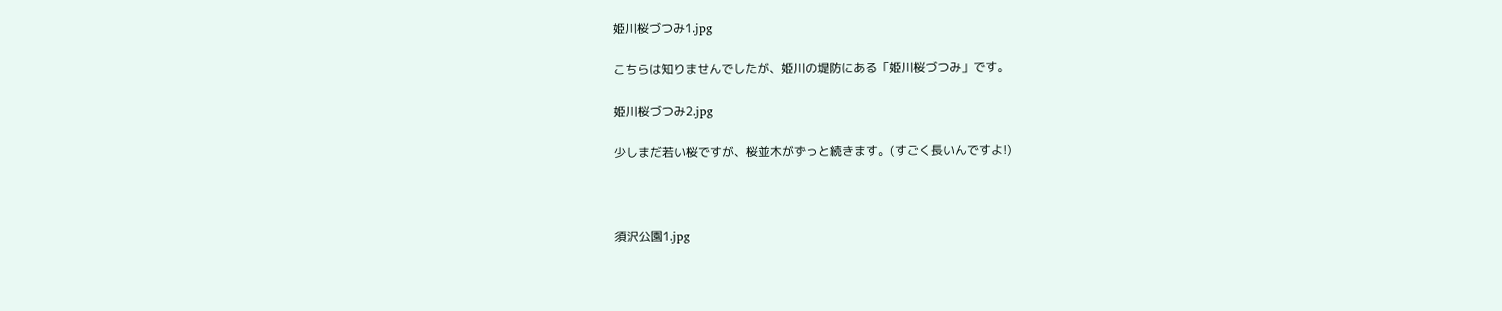姫川桜づつみ1.jpg

こちらは知りませんでしたが、姫川の堤防にある「姫川桜づつみ」です。

姫川桜づつみ2.jpg

少しまだ若い桜ですが、桜並木がずっと続きます。(すごく長いんですよ!)



須沢公園1.jpg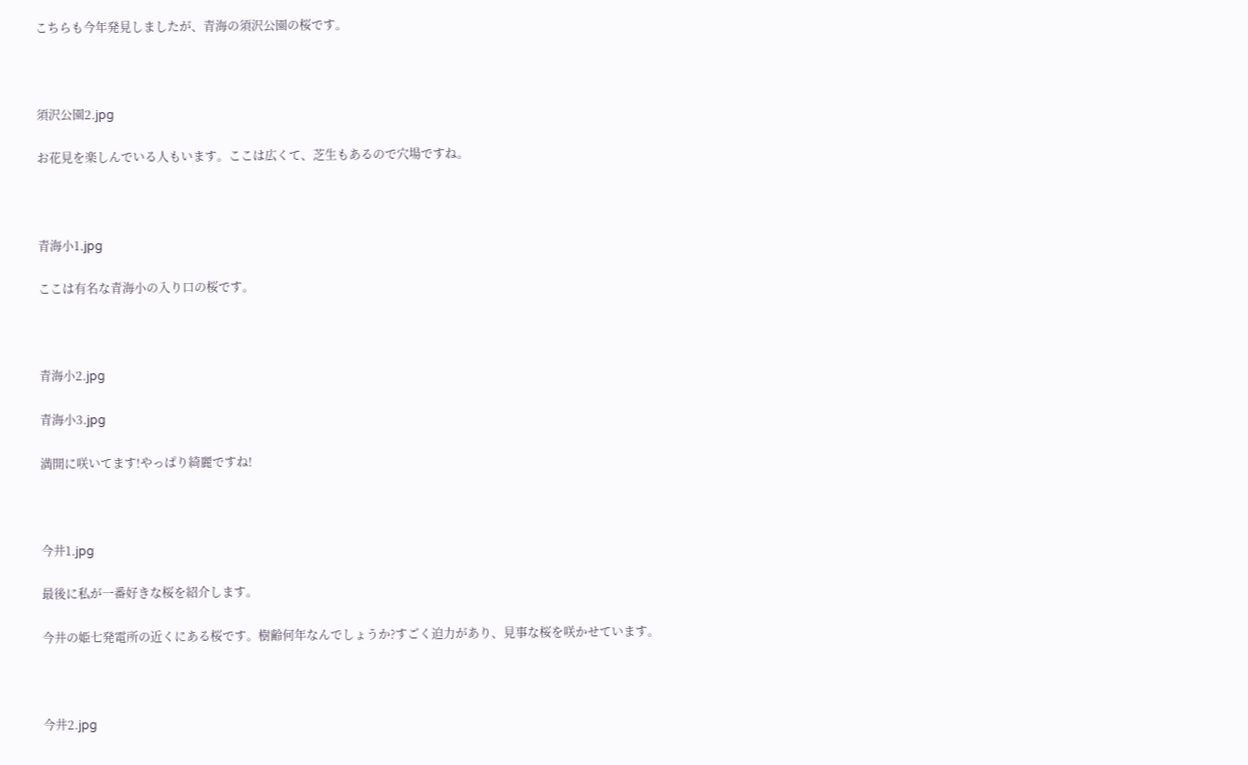こちらも今年発見しましたが、青海の須沢公園の桜です。



須沢公園2.jpg

お花見を楽しんでいる人もいます。ここは広くて、芝生もあるので穴場ですね。



青海小1.jpg

ここは有名な青海小の入り口の桜です。



青海小2.jpg

青海小3.jpg

満開に咲いてます!やっぱり綺麗ですね!



今井1.jpg

最後に私が一番好きな桜を紹介します。

今井の姫七発電所の近くにある桜です。樹齢何年なんでしょうか?すごく迫力があり、見事な桜を咲かせています。



今井2.jpg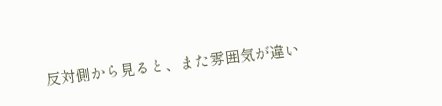反対側から見ると、また雰囲気が違い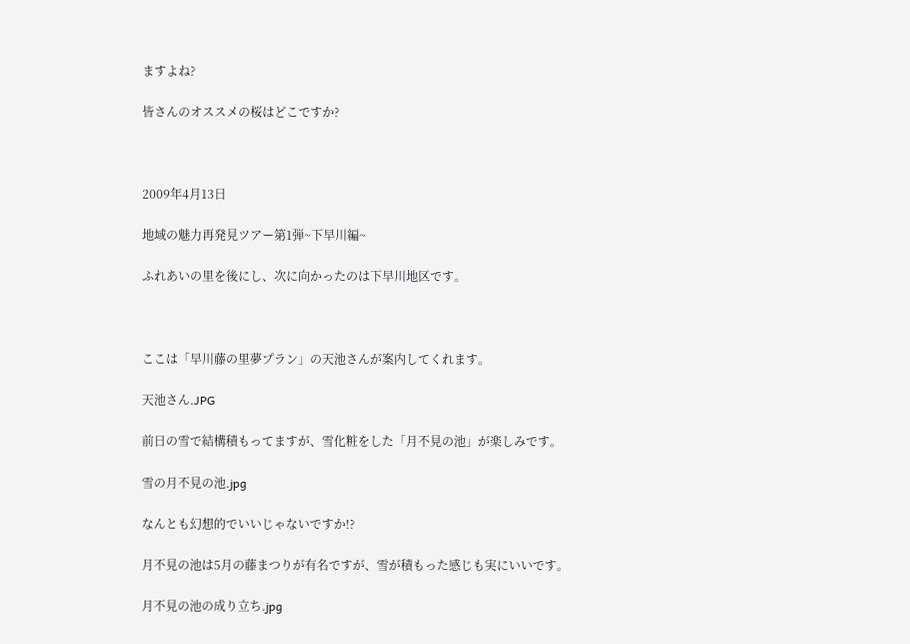ますよね?

皆さんのオススメの桜はどこですか?



2009年4月13日

地域の魅力再発見ツアー第1弾~下早川編~

ふれあいの里を後にし、次に向かったのは下早川地区です。



ここは「早川藤の里夢プラン」の天池さんが案内してくれます。

天池さん.JPG

前日の雪で結構積もってますが、雪化粧をした「月不見の池」が楽しみです。

雪の月不見の池.jpg

なんとも幻想的でいいじゃないですか!?

月不見の池は5月の藤まつりが有名ですが、雪が積もった感じも実にいいです。

月不見の池の成り立ち.jpg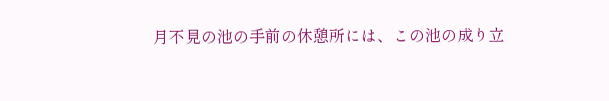月不見の池の手前の休憩所には、この池の成り立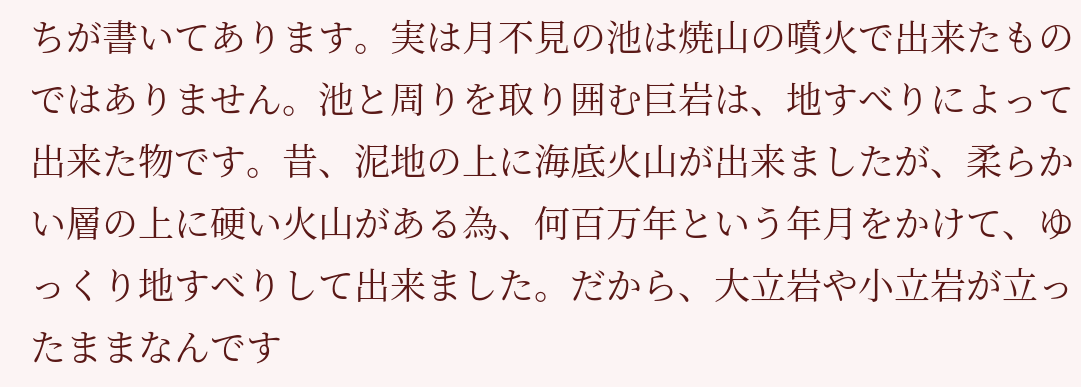ちが書いてあります。実は月不見の池は焼山の噴火で出来たものではありません。池と周りを取り囲む巨岩は、地すべりによって出来た物です。昔、泥地の上に海底火山が出来ましたが、柔らかい層の上に硬い火山がある為、何百万年という年月をかけて、ゆっくり地すべりして出来ました。だから、大立岩や小立岩が立ったままなんです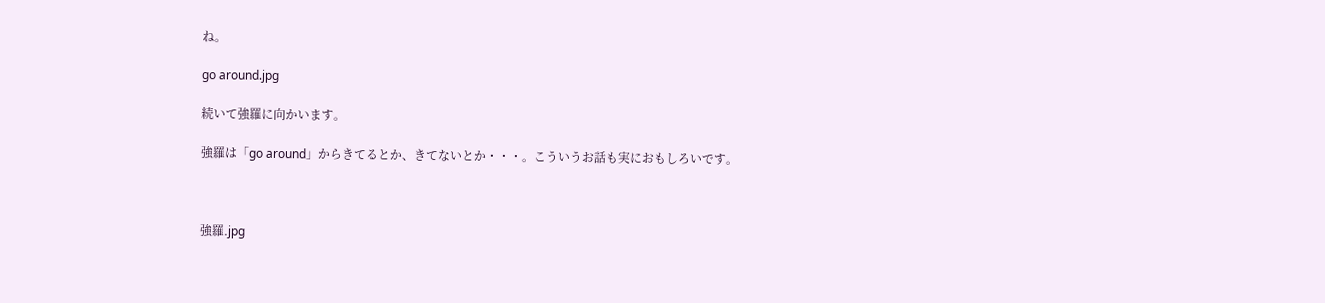ね。

go around.jpg

続いて強羅に向かいます。

強羅は「go around」からきてるとか、きてないとか・・・。こういうお話も実におもしろいです。



強羅.jpg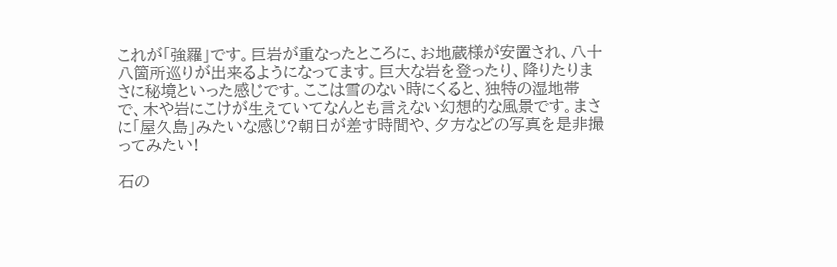これが「強羅」です。巨岩が重なったところに、お地蔵様が安置され、八十八箇所巡りが出来るようになってます。巨大な岩を登ったり、降りたりまさに秘境といった感じです。ここは雪のない時にくると、独特の湿地帯で、木や岩にこけが生えていてなんとも言えない幻想的な風景です。まさに「屋久島」みたいな感じ?朝日が差す時間や、夕方などの写真を是非撮ってみたい!

石の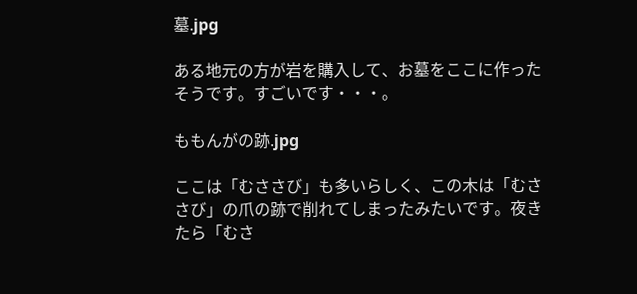墓.jpg

ある地元の方が岩を購入して、お墓をここに作ったそうです。すごいです・・・。

ももんがの跡.jpg

ここは「むささび」も多いらしく、この木は「むささび」の爪の跡で削れてしまったみたいです。夜きたら「むさ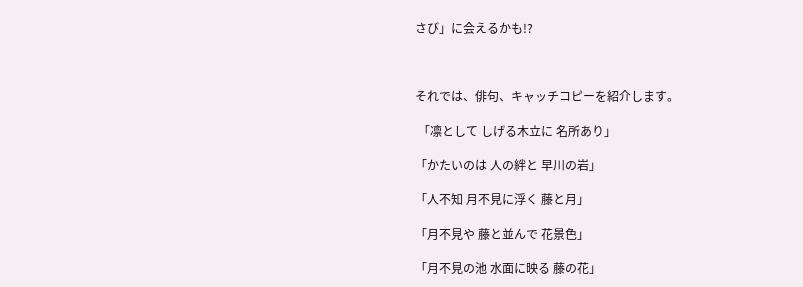さび」に会えるかも!?



それでは、俳句、キャッチコピーを紹介します。

 「凛として しげる木立に 名所あり」

「かたいのは 人の絆と 早川の岩」

「人不知 月不見に浮く 藤と月」

「月不見や 藤と並んで 花景色」

「月不見の池 水面に映る 藤の花」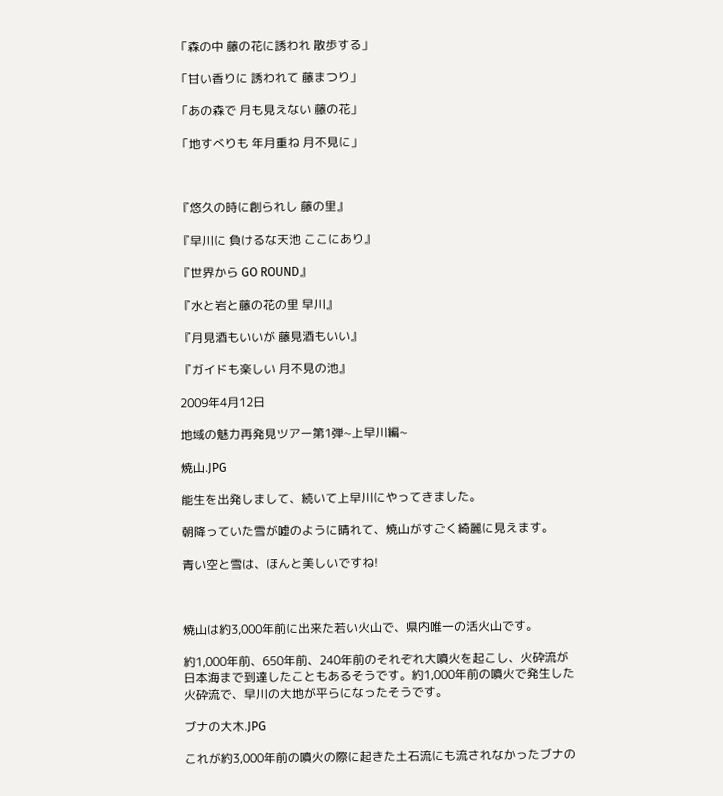「森の中 藤の花に誘われ 散歩する」

「甘い香りに 誘われて 藤まつり」

「あの森で 月も見えない 藤の花」

「地すべりも 年月重ね 月不見に」



『悠久の時に創られし 藤の里』

『早川に 負けるな天池 ここにあり』

『世界から GO ROUND』

『水と岩と藤の花の里 早川』

『月見酒もいいが 藤見酒もいい』

『ガイドも楽しい 月不見の池』

2009年4月12日

地域の魅力再発見ツアー第1弾~上早川編~

焼山.JPG

能生を出発しまして、続いて上早川にやってきました。

朝降っていた雪が嘘のように晴れて、焼山がすごく綺麗に見えます。

青い空と雪は、ほんと美しいですね!



焼山は約3,000年前に出来た若い火山で、県内唯一の活火山です。

約1,000年前、650年前、240年前のそれぞれ大噴火を起こし、火砕流が日本海まで到達したこともあるそうです。約1,000年前の噴火で発生した火砕流で、早川の大地が平らになったそうです。

ブナの大木.JPG

これが約3,000年前の噴火の際に起きた土石流にも流されなかったブナの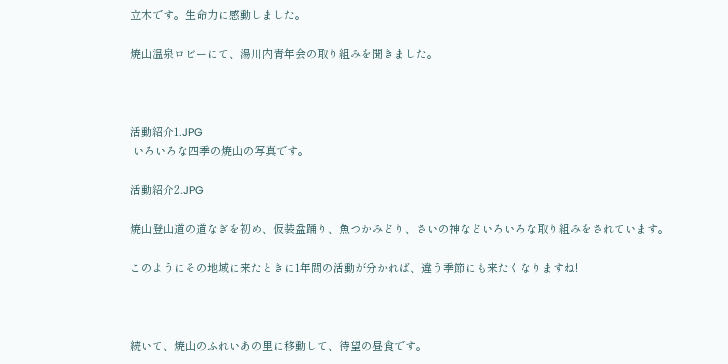立木です。生命力に感動しました。

焼山温泉ロビーにて、湯川内青年会の取り組みを聞きました。



活動紹介1.JPG
 いろいろな四季の焼山の写真です。

活動紹介2.JPG

焼山登山道の道なぎを初め、仮装盆踊り、魚つかみどり、さいの神などいろいろな取り組みをされています。

このようにその地域に来たときに1年間の活動が分かれば、違う季節にも来たくなりますね!



続いて、焼山のふれいあの里に移動して、待望の昼食です。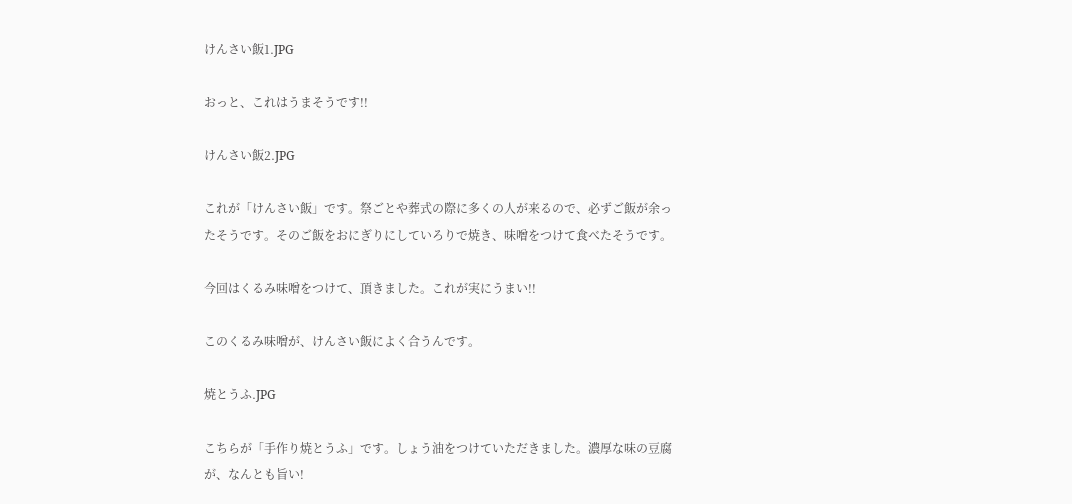けんさい飯1.JPG

おっと、これはうまそうです!!

けんさい飯2.JPG

これが「けんさい飯」です。祭ごとや葬式の際に多くの人が来るので、必ずご飯が余ったそうです。そのご飯をおにぎりにしていろりで焼き、味噌をつけて食べたそうです。

今回はくるみ味噌をつけて、頂きました。これが実にうまい!!

このくるみ味噌が、けんさい飯によく合うんです。

焼とうふ.JPG

こちらが「手作り焼とうふ」です。しょう油をつけていただきました。濃厚な味の豆腐が、なんとも旨い!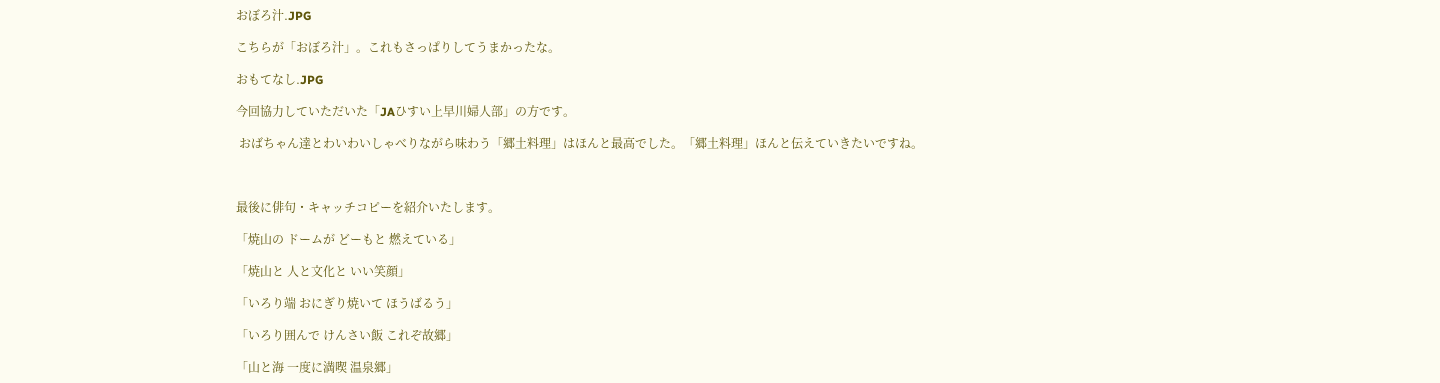おぼろ汁.JPG

こちらが「おぼろ汁」。これもさっぱりしてうまかったな。

おもてなし.JPG

今回協力していただいた「JAひすい上早川婦人部」の方です。

 おばちゃん達とわいわいしゃべりながら味わう「郷土料理」はほんと最高でした。「郷土料理」ほんと伝えていきたいですね。



最後に俳句・キャッチコピーを紹介いたします。

「焼山の ドームが どーもと 燃えている」

「焼山と 人と文化と いい笑顔」

「いろり端 おにぎり焼いて ほうばるう」

「いろり囲んで けんさい飯 これぞ故郷」

「山と海 一度に満喫 温泉郷」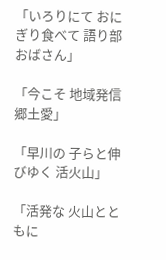「いろりにて おにぎり食べて 語り部おばさん」

「今こそ 地域発信 郷土愛」

「早川の 子らと伸びゆく 活火山」

「活発な 火山とともに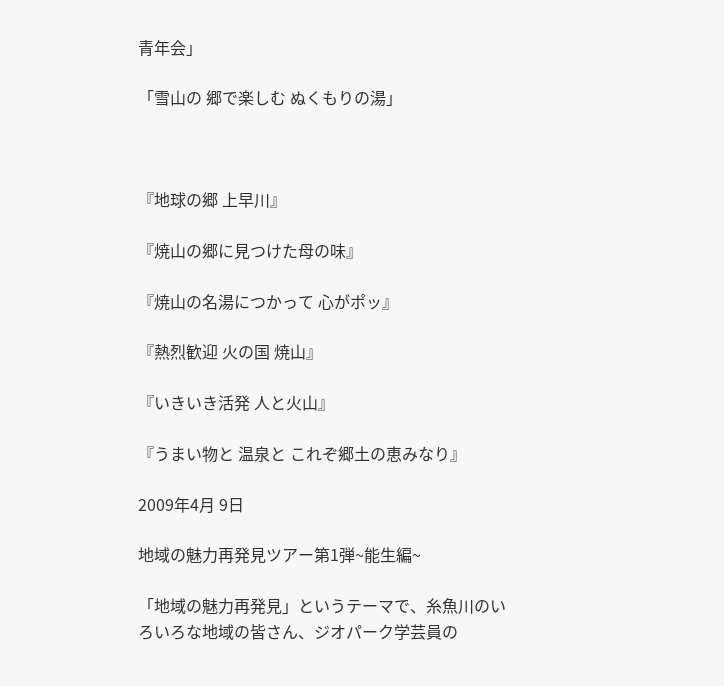青年会」

「雪山の 郷で楽しむ ぬくもりの湯」



『地球の郷 上早川』

『焼山の郷に見つけた母の味』

『焼山の名湯につかって 心がポッ』

『熱烈歓迎 火の国 焼山』

『いきいき活発 人と火山』

『うまい物と 温泉と これぞ郷土の恵みなり』

2009年4月 9日

地域の魅力再発見ツアー第1弾~能生編~

「地域の魅力再発見」というテーマで、糸魚川のいろいろな地域の皆さん、ジオパーク学芸員の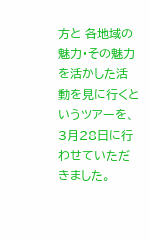方と 各地域の魅力・その魅力を活かした活動を見に行くというツアーを、3月28日に行わせていただきました。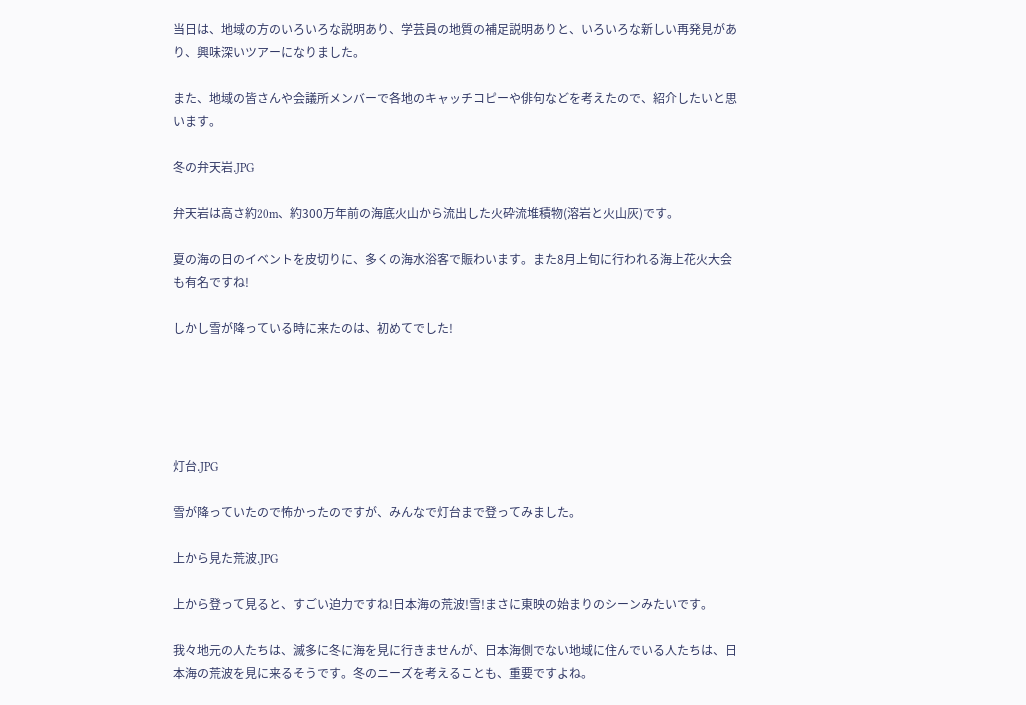当日は、地域の方のいろいろな説明あり、学芸員の地質の補足説明ありと、いろいろな新しい再発見があり、興味深いツアーになりました。

また、地域の皆さんや会議所メンバーで各地のキャッチコピーや俳句などを考えたので、紹介したいと思います。

冬の弁天岩.JPG

弁天岩は高さ約20m、約300万年前の海底火山から流出した火砕流堆積物(溶岩と火山灰)です。

夏の海の日のイベントを皮切りに、多くの海水浴客で賑わいます。また8月上旬に行われる海上花火大会も有名ですね!

しかし雪が降っている時に来たのは、初めてでした!





灯台.JPG

雪が降っていたので怖かったのですが、みんなで灯台まで登ってみました。

上から見た荒波.JPG

上から登って見ると、すごい迫力ですね!日本海の荒波!雪!まさに東映の始まりのシーンみたいです。

我々地元の人たちは、滅多に冬に海を見に行きませんが、日本海側でない地域に住んでいる人たちは、日本海の荒波を見に来るそうです。冬のニーズを考えることも、重要ですよね。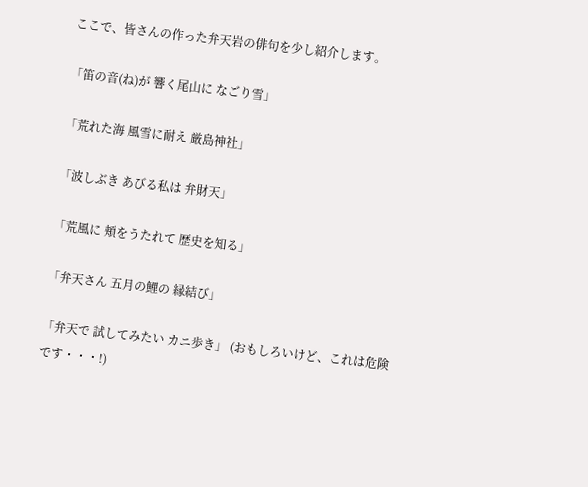ここで、皆さんの作った弁天岩の俳句を少し紹介します。

「笛の音(ね)が 響く尾山に なごり雪」

「荒れた海 風雪に耐え 厳島神社」

「波しぶき あびる私は 弁財天」

「荒風に 頬をうたれて 歴史を知る」

「弁天さん 五月の鯉の 縁結び」

「弁天で 試してみたい カニ歩き」 (おもしろいけど、これは危険です・・・!)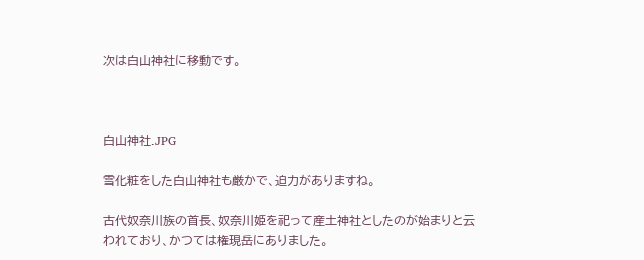次は白山神社に移動です。



白山神社.JPG

雪化粧をした白山神社も厳かで、迫力がありますね。

古代奴奈川族の首長、奴奈川姫を祀って産土神社としたのが始まりと云われており、かつては権現岳にありました。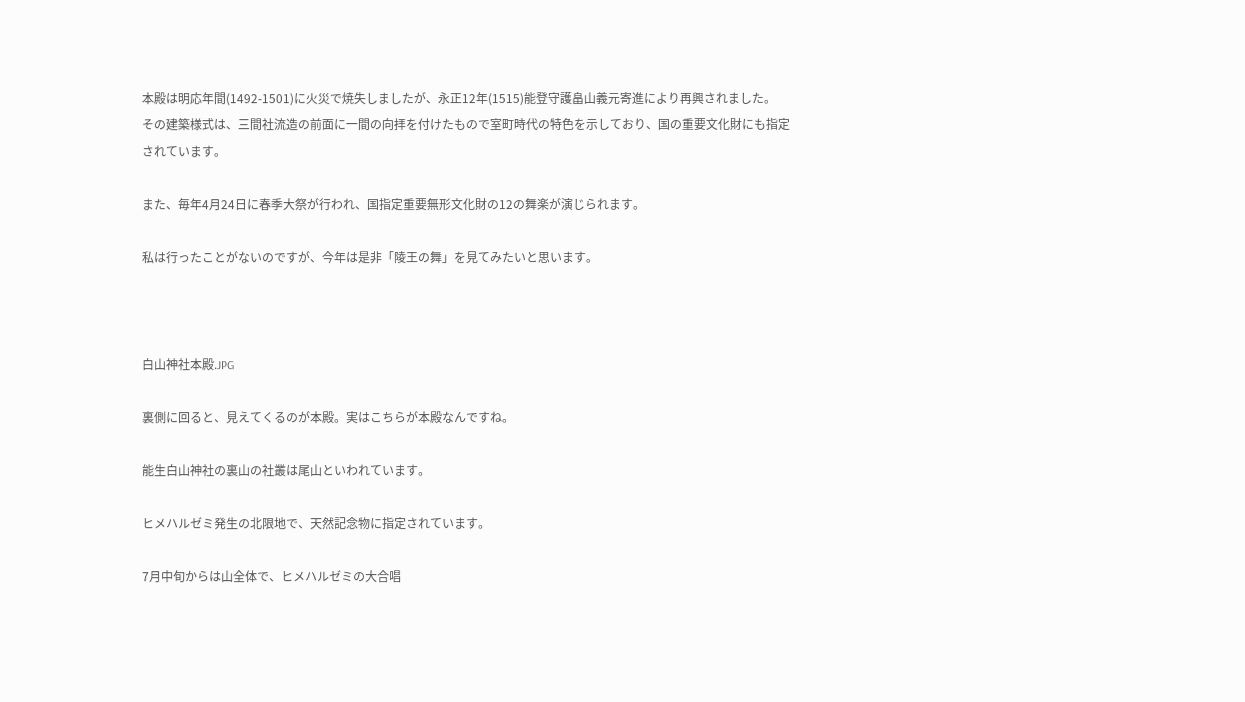本殿は明応年間(1492-1501)に火災で焼失しましたが、永正12年(1515)能登守護畠山義元寄進により再興されました。
その建築様式は、三間社流造の前面に一間の向拝を付けたもので室町時代の特色を示しており、国の重要文化財にも指定されています。

また、毎年4月24日に春季大祭が行われ、国指定重要無形文化財の12の舞楽が演じられます。

私は行ったことがないのですが、今年は是非「陵王の舞」を見てみたいと思います。



白山神社本殿.JPG

裏側に回ると、見えてくるのが本殿。実はこちらが本殿なんですね。

能生白山神社の裏山の社叢は尾山といわれています。

ヒメハルゼミ発生の北限地で、天然記念物に指定されています。

7月中旬からは山全体で、ヒメハルゼミの大合唱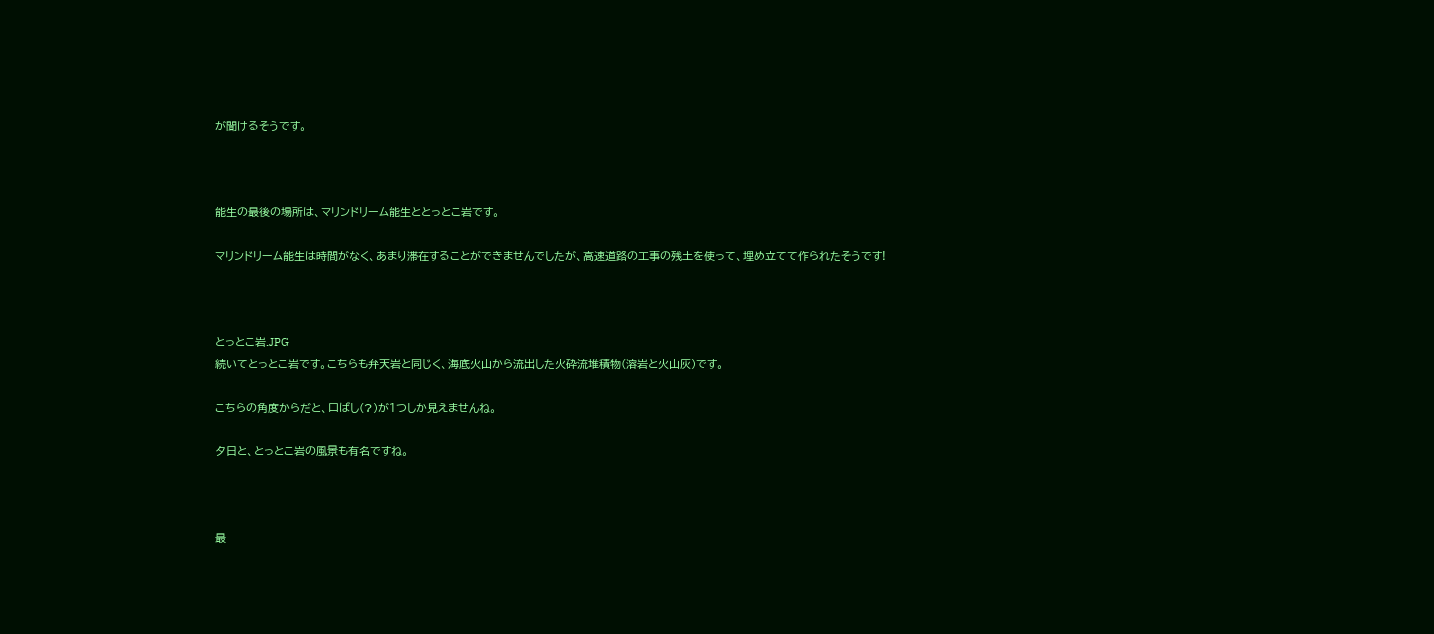が聞けるそうです。



能生の最後の場所は、マリンドリーム能生ととっとこ岩です。

マリンドリーム能生は時間がなく、あまり滞在することができませんでしたが、高速道路の工事の残土を使って、埋め立てて作られたそうです!



とっとこ岩.JPG
続いてとっとこ岩です。こちらも弁天岩と同じく、海底火山から流出した火砕流堆積物(溶岩と火山灰)です。

こちらの角度からだと、口ばし(?)が1つしか見えませんね。

夕日と、とっとこ岩の風景も有名ですね。



最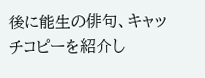後に能生の俳句、キャッチコピーを紹介し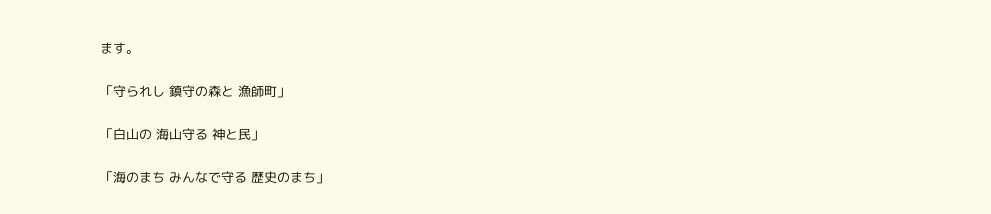ます。

「守られし 鎮守の森と 漁師町」

「白山の 海山守る 神と民」

「海のまち みんなで守る 歴史のまち」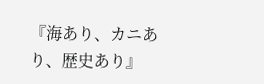『海あり、カニあり、歴史あり』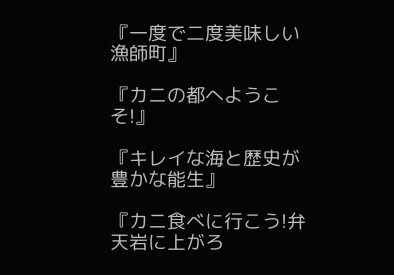『一度で二度美味しい漁師町』

『カニの都へようこそ!』

『キレイな海と歴史が豊かな能生』

『カニ食べに行こう!弁天岩に上がろ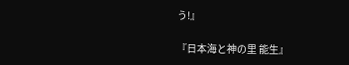う!』

『日本海と神の里 能生』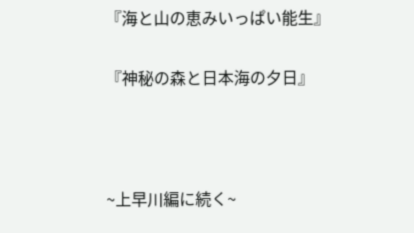『海と山の恵みいっぱい能生』

『神秘の森と日本海の夕日』



~上早川編に続く~